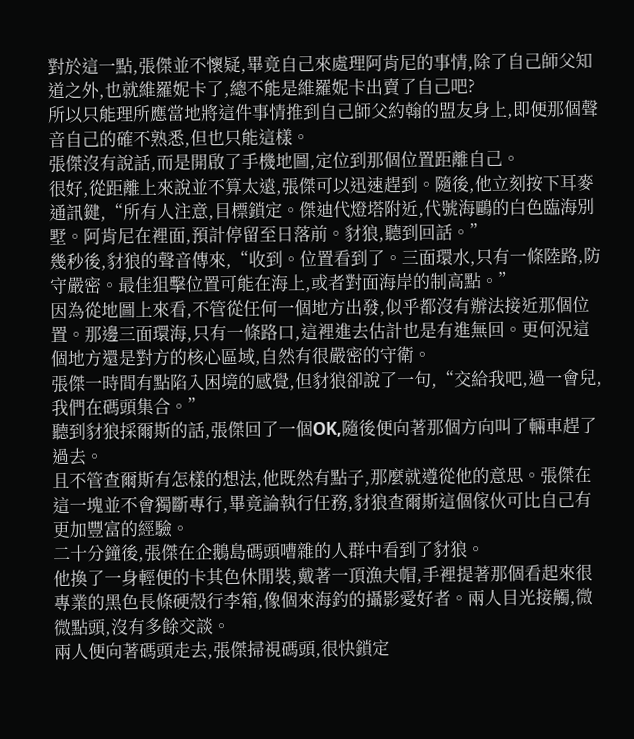對於這一點,張傑並不懷疑,畢竟自己來處理阿肯尼的事情,除了自己師父知道之外,也就維羅妮卡了,總不能是維羅妮卡出賣了自己吧?
所以只能理所應當地將這件事情推到自己師父約翰的盟友身上,即便那個聲音自己的確不熟悉,但也只能這樣。
張傑沒有說話,而是開啟了手機地圖,定位到那個位置距離自己。
很好,從距離上來說並不算太遠,張傑可以迅速趕到。隨後,他立刻按下耳麥通訊鍵,“所有人注意,目標鎖定。傑迪代燈塔附近,代號海鷗的白色臨海別墅。阿肯尼在裡面,預計停留至日落前。豺狼,聽到回話。”
幾秒後,豺狼的聲音傳來,“收到。位置看到了。三面環水,只有一條陸路,防守嚴密。最佳狙擊位置可能在海上,或者對面海岸的制高點。”
因為從地圖上來看,不管從任何一個地方出發,似乎都沒有辦法接近那個位置。那邊三面環海,只有一條路口,這裡進去估計也是有進無回。更何況這個地方還是對方的核心區域,自然有很嚴密的守衛。
張傑一時間有點陷入困境的感覺,但豺狼卻說了一句,“交給我吧,過一會兒,我們在碼頭集合。”
聽到豺狼採爾斯的話,張傑回了一個OK,隨後便向著那個方向叫了輛車趕了過去。
且不管查爾斯有怎樣的想法,他既然有點子,那麼就遵從他的意思。張傑在這一塊並不會獨斷專行,畢竟論執行任務,豺狼查爾斯這個傢伙可比自己有更加豐富的經驗。
二十分鐘後,張傑在企鵝島碼頭嘈雜的人群中看到了豺狼。
他換了一身輕便的卡其色休閒裝,戴著一頂漁夫帽,手裡提著那個看起來很專業的黑色長條硬殼行李箱,像個來海釣的攝影愛好者。兩人目光接觸,微微點頭,沒有多餘交談。
兩人便向著碼頭走去,張傑掃視碼頭,很快鎖定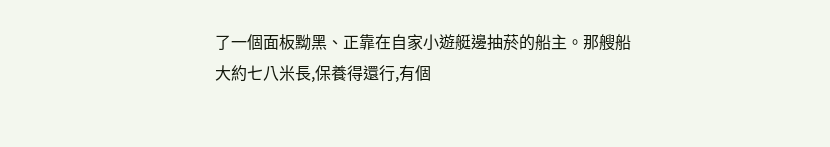了一個面板黝黑、正靠在自家小遊艇邊抽菸的船主。那艘船大約七八米長,保養得還行,有個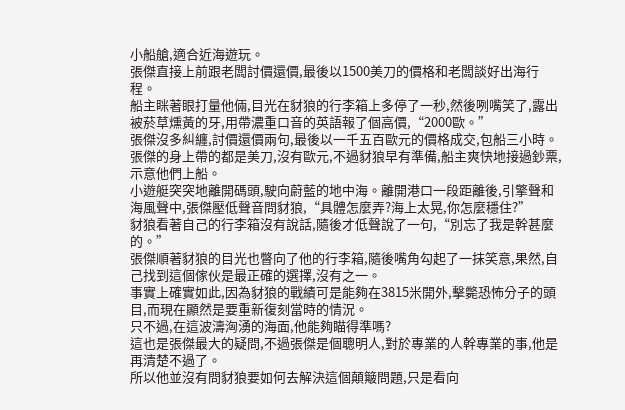小船艙,適合近海遊玩。
張傑直接上前跟老闆討價還價,最後以1500美刀的價格和老闆談好出海行程。
船主眯著眼打量他倆,目光在豺狼的行李箱上多停了一秒,然後咧嘴笑了,露出被菸草燻黃的牙,用帶濃重口音的英語報了個高價,“2000歐。”
張傑沒多糾纏,討價還價兩句,最後以一千五百歐元的價格成交,包船三小時。張傑的身上帶的都是美刀,沒有歐元,不過豺狼早有準備,船主爽快地接過鈔票,示意他們上船。
小遊艇突突地離開碼頭,駛向蔚藍的地中海。離開港口一段距離後,引擎聲和海風聲中,張傑壓低聲音問豺狼,“具體怎麼弄?海上太晃,你怎麼穩住?”
豺狼看著自己的行李箱沒有說話,隨後才低聲說了一句,“別忘了我是幹甚麼的。”
張傑順著豺狼的目光也瞥向了他的行李箱,隨後嘴角勾起了一抹笑意,果然,自己找到這個傢伙是最正確的選擇,沒有之一。
事實上確實如此,因為豺狼的戰績可是能夠在3815米開外,擊斃恐怖分子的頭目,而現在顯然是要重新復刻當時的情況。
只不過,在這波濤洶湧的海面,他能夠瞄得準嗎?
這也是張傑最大的疑問,不過張傑是個聰明人,對於專業的人幹專業的事,他是再清楚不過了。
所以他並沒有問豺狼要如何去解決這個顛簸問題,只是看向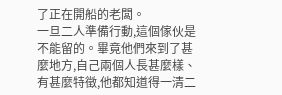了正在開船的老闆。
一旦二人準備行動,這個傢伙是不能留的。畢竟他們來到了甚麼地方,自己兩個人長甚麼樣、有甚麼特徵,他都知道得一清二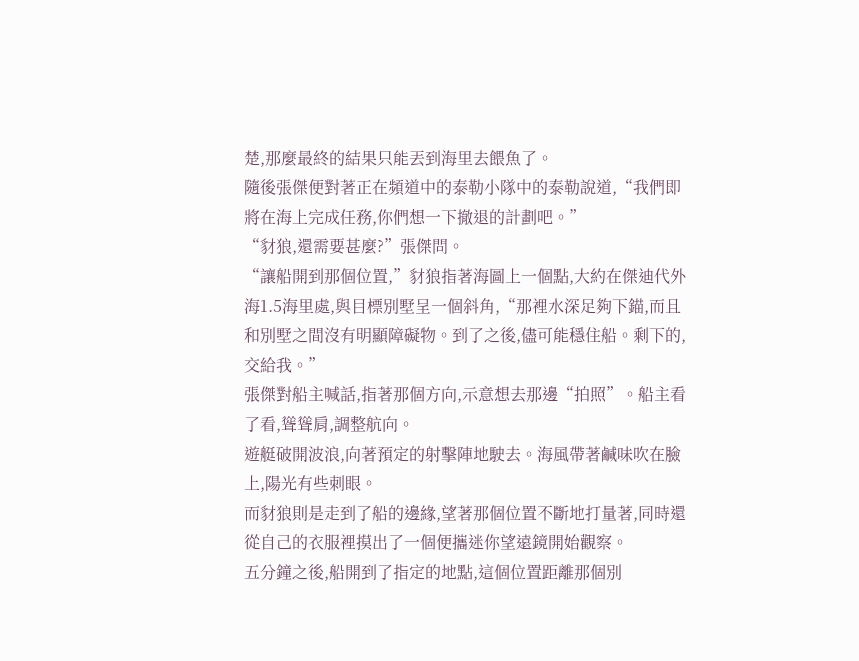楚,那麼最終的結果只能丟到海里去餵魚了。
隨後張傑便對著正在頻道中的泰勒小隊中的泰勒說道,“我們即將在海上完成任務,你們想一下撤退的計劃吧。”
“豺狼,還需要甚麼?”張傑問。
“讓船開到那個位置,”豺狼指著海圖上一個點,大約在傑迪代外海1.5海里處,與目標別墅呈一個斜角,“那裡水深足夠下錨,而且和別墅之間沒有明顯障礙物。到了之後,儘可能穩住船。剩下的,交給我。”
張傑對船主喊話,指著那個方向,示意想去那邊“拍照”。船主看了看,聳聳肩,調整航向。
遊艇破開波浪,向著預定的射擊陣地駛去。海風帶著鹹味吹在臉上,陽光有些刺眼。
而豺狼則是走到了船的邊緣,望著那個位置不斷地打量著,同時還從自己的衣服裡摸出了一個便攜迷你望遠鏡開始觀察。
五分鐘之後,船開到了指定的地點,這個位置距離那個別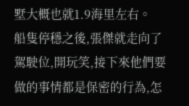墅大概也就1.9海里左右。
船隻停穩之後,張傑就走向了駕駛位,開玩笑,接下來他們要做的事情都是保密的行為,怎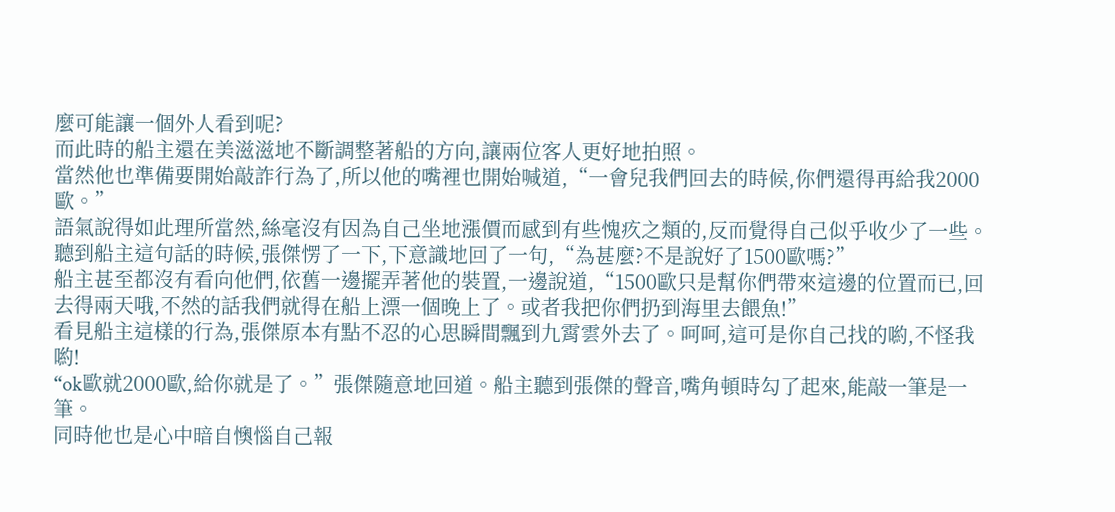麼可能讓一個外人看到呢?
而此時的船主還在美滋滋地不斷調整著船的方向,讓兩位客人更好地拍照。
當然他也準備要開始敲詐行為了,所以他的嘴裡也開始喊道,“一會兒我們回去的時候,你們還得再給我2000歐。”
語氣說得如此理所當然,絲毫沒有因為自己坐地漲價而感到有些愧疚之類的,反而覺得自己似乎收少了一些。
聽到船主這句話的時候,張傑愣了一下,下意識地回了一句,“為甚麼?不是說好了1500歐嗎?”
船主甚至都沒有看向他們,依舊一邊擺弄著他的裝置,一邊說道,“1500歐只是幫你們帶來這邊的位置而已,回去得兩天哦,不然的話我們就得在船上漂一個晚上了。或者我把你們扔到海里去餵魚!”
看見船主這樣的行為,張傑原本有點不忍的心思瞬間飄到九霄雲外去了。呵呵,這可是你自己找的喲,不怪我喲!
“ok歐就2000歐,給你就是了。”張傑隨意地回道。船主聽到張傑的聲音,嘴角頓時勾了起來,能敲一筆是一筆。
同時他也是心中暗自懊惱自己報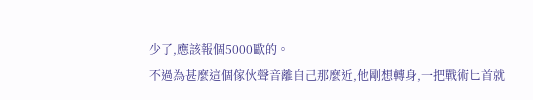少了,應該報個5000歐的。
不過為甚麼這個傢伙聲音離自己那麼近,他剛想轉身,一把戰術匕首就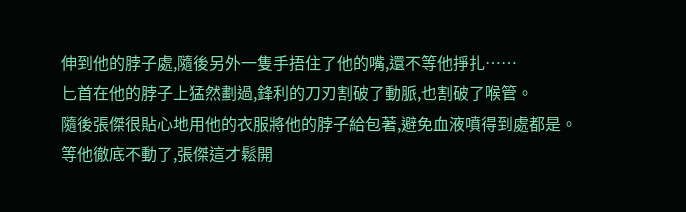伸到他的脖子處,隨後另外一隻手捂住了他的嘴,還不等他掙扎……
匕首在他的脖子上猛然劃過,鋒利的刀刃割破了動脈,也割破了喉管。
隨後張傑很貼心地用他的衣服將他的脖子給包著,避免血液噴得到處都是。等他徹底不動了,張傑這才鬆開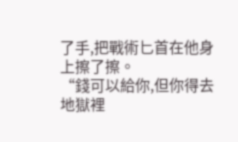了手,把戰術匕首在他身上擦了擦。
“錢可以給你,但你得去地獄裡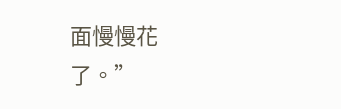面慢慢花了。”